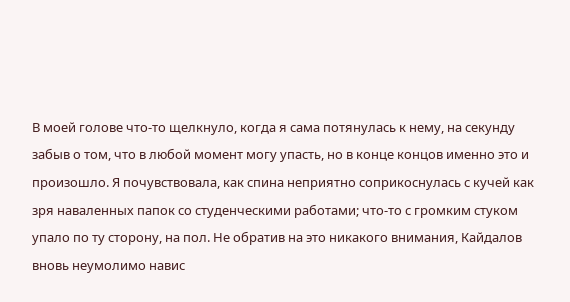В моей голове что-то щелкнуло, когда я сама потянулась к нему, на секунду забыв о том, что в любой момент могу упасть, но в конце концов именно это и произошло. Я почувствовала, как спина неприятно соприкоснулась с кучей как зря наваленных папок со студенческими работами; что-то с громким стуком упало по ту сторону, на пол. Не обратив на это никакого внимания, Кайдалов вновь неумолимо навис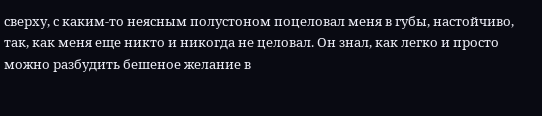сверху, с каким-то неясным полустоном поцеловал меня в губы, настойчиво, так, как меня еще никто и никогда не целовал. Он знал, как легко и просто можно разбудить бешеное желание в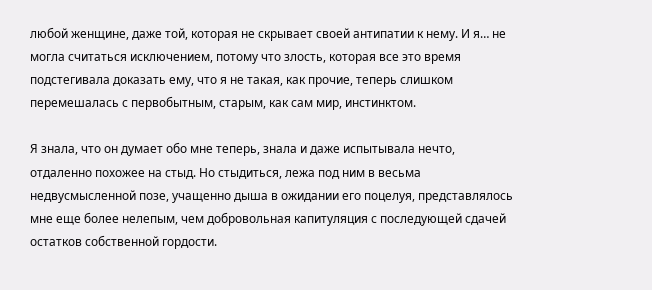любой женщине, даже той, которая не скрывает своей антипатии к нему. И я… не могла считаться исключением, потому что злость, которая все это время подстегивала доказать ему, что я не такая, как прочие, теперь слишком перемешалась с первобытным, старым, как сам мир, инстинктом.

Я знала, что он думает обо мне теперь, знала и даже испытывала нечто, отдаленно похожее на стыд. Но стыдиться, лежа под ним в весьма недвусмысленной позе, учащенно дыша в ожидании его поцелуя, представлялось мне еще более нелепым, чем добровольная капитуляция с последующей сдачей остатков собственной гордости.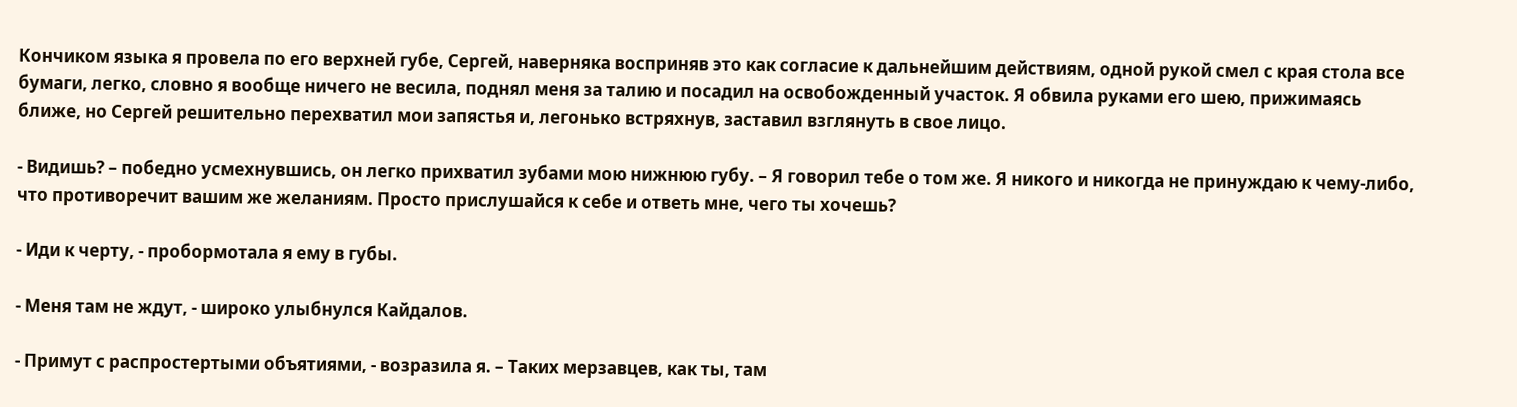Кончиком языка я провела по его верхней губе, Сергей, наверняка восприняв это как согласие к дальнейшим действиям, одной рукой смел с края стола все бумаги, легко, словно я вообще ничего не весила, поднял меня за талию и посадил на освобожденный участок. Я обвила руками его шею, прижимаясь ближе, но Сергей решительно перехватил мои запястья и, легонько встряхнув, заставил взглянуть в свое лицо.

- Видишь? – победно усмехнувшись, он легко прихватил зубами мою нижнюю губу. – Я говорил тебе о том же. Я никого и никогда не принуждаю к чему-либо, что противоречит вашим же желаниям. Просто прислушайся к себе и ответь мне, чего ты хочешь?

- Иди к черту, - пробормотала я ему в губы.

- Меня там не ждут, - широко улыбнулся Кайдалов.

- Примут с распростертыми объятиями, - возразила я. – Таких мерзавцев, как ты, там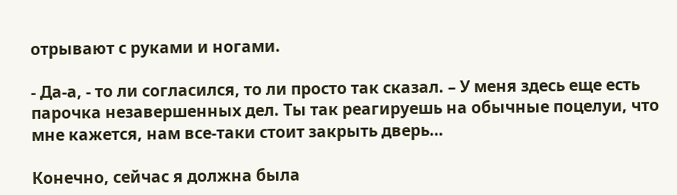отрывают с руками и ногами.

- Да-а, - то ли согласился, то ли просто так сказал. – У меня здесь еще есть парочка незавершенных дел. Ты так реагируешь на обычные поцелуи, что мне кажется, нам все-таки стоит закрыть дверь…

Конечно, сейчас я должна была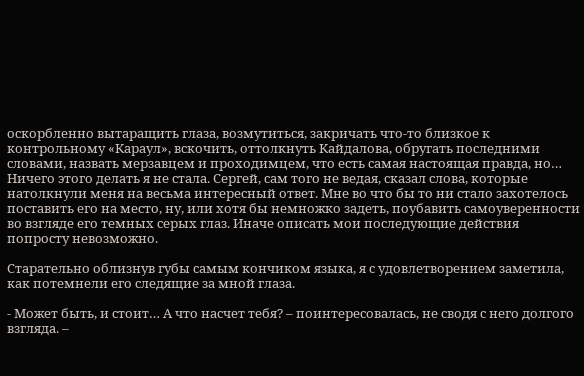оскорбленно вытаращить глаза, возмутиться, закричать что-то близкое к контрольному «Караул», вскочить, оттолкнуть Кайдалова, обругать последними словами, назвать мерзавцем и проходимцем, что есть самая настоящая правда, но… Ничего этого делать я не стала. Сергей, сам того не ведая, сказал слова, которые натолкнули меня на весьма интересный ответ. Мне во что бы то ни стало захотелось поставить его на место, ну, или хотя бы немножко задеть, поубавить самоуверенности во взгляде его темных серых глаз. Иначе описать мои последующие действия попросту невозможно.

Старательно облизнув губы самым кончиком языка, я с удовлетворением заметила, как потемнели его следящие за мной глаза.

- Может быть, и стоит… А что насчет тебя? – поинтересовалась, не сводя с него долгого взгляда. –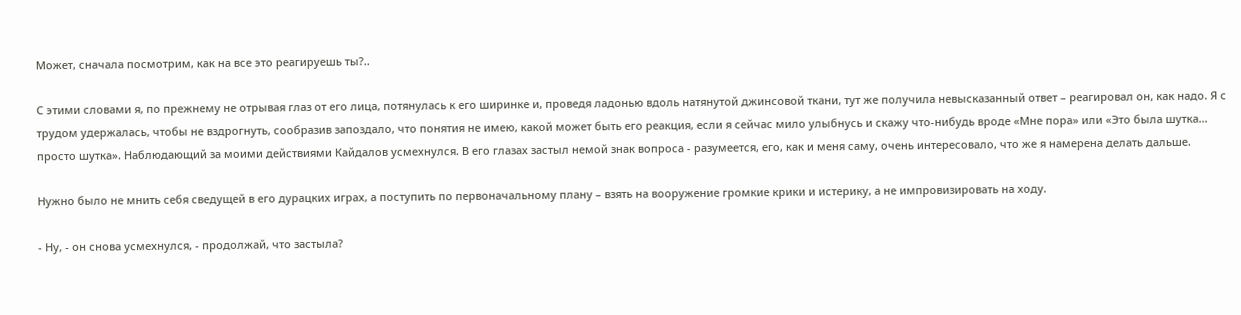Может, сначала посмотрим, как на все это реагируешь ты?..

С этими словами я, по прежнему не отрывая глаз от его лица, потянулась к его ширинке и, проведя ладонью вдоль натянутой джинсовой ткани, тут же получила невысказанный ответ – реагировал он, как надо. Я с трудом удержалась, чтобы не вздрогнуть, сообразив запоздало, что понятия не имею, какой может быть его реакция, если я сейчас мило улыбнусь и скажу что-нибудь вроде «Мне пора» или «Это была шутка… просто шутка». Наблюдающий за моими действиями Кайдалов усмехнулся. В его глазах застыл немой знак вопроса - разумеется, его, как и меня саму, очень интересовало, что же я намерена делать дальше.

Нужно было не мнить себя сведущей в его дурацких играх, а поступить по первоначальному плану – взять на вооружение громкие крики и истерику, а не импровизировать на ходу.

- Ну, - он снова усмехнулся, - продолжай, что застыла?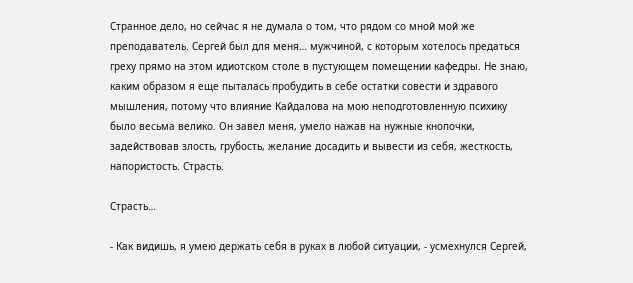Странное дело, но сейчас я не думала о том, что рядом со мной мой же преподаватель. Сергей был для меня… мужчиной, с которым хотелось предаться греху прямо на этом идиотском столе в пустующем помещении кафедры. Не знаю, каким образом я еще пыталась пробудить в себе остатки совести и здравого мышления, потому что влияние Кайдалова на мою неподготовленную психику было весьма велико. Он завел меня, умело нажав на нужные кнопочки, задействовав злость, грубость, желание досадить и вывести из себя, жесткость, напористость. Страсть.

Страсть…

- Как видишь, я умею держать себя в руках в любой ситуации, - усмехнулся Сергей,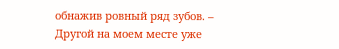обнажив ровный ряд зубов. – Другой на моем месте уже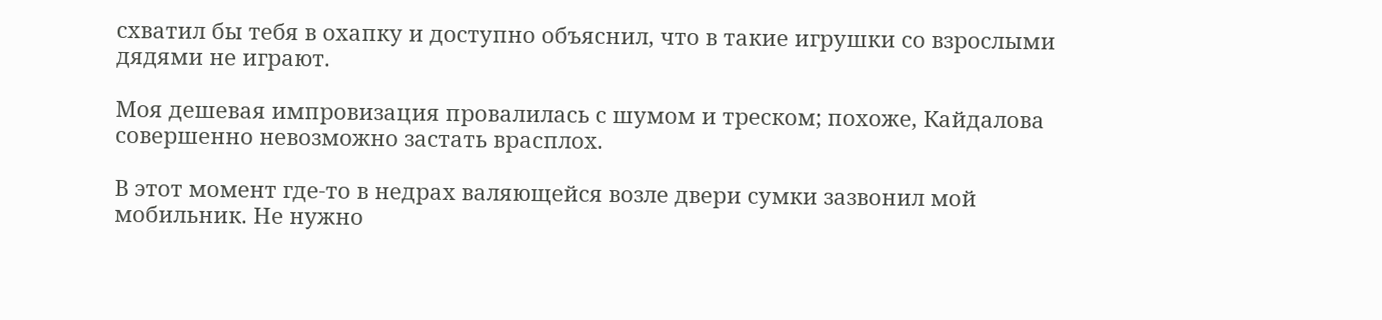схватил бы тебя в охапку и доступно объяснил, что в такие игрушки со взрослыми дядями не играют.

Моя дешевая импровизация провалилась с шумом и треском; похоже, Кайдалова совершенно невозможно застать врасплох.

В этот момент где-то в недрах валяющейся возле двери сумки зазвонил мой мобильник. Не нужно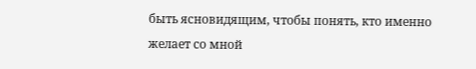быть ясновидящим, чтобы понять, кто именно желает со мной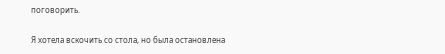поговорить.

Я хотела вскочить со стола, но была остановлена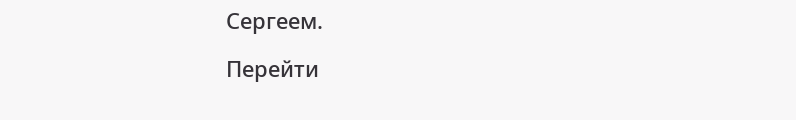Сергеем.

Перейти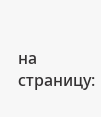на страницу: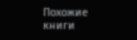Похожие книги